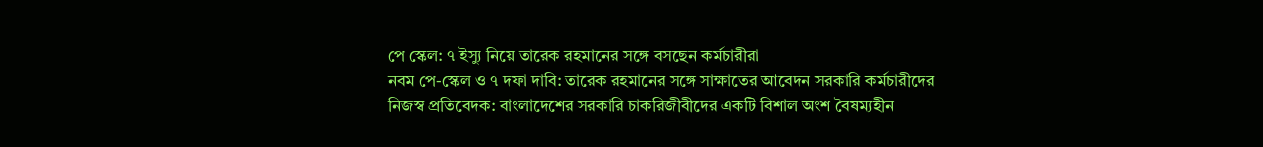পে স্কেল: ৭ ইস্যু নিয়ে তারেক রহমানের সঙ্গে বসছেন কর্মচারীরা
নবম পে-স্কেল ও ৭ দফা দাবি: তারেক রহমানের সঙ্গে সাক্ষাতের আবেদন সরকারি কর্মচারীদের
নিজস্ব প্রতিবেদক: বাংলাদেশের সরকারি চাকরিজীবীদের একটি বিশাল অংশ বৈষম্যহীন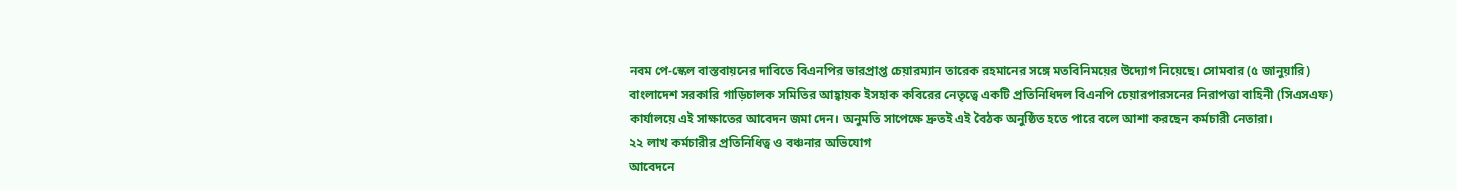নবম পে-স্কেল বাস্তবায়নের দাবিতে বিএনপির ভারপ্রাপ্ত চেয়ারম্যান তারেক রহমানের সঙ্গে মতবিনিময়ের উদ্যোগ নিয়েছে। সোমবার (৫ জানুয়ারি) বাংলাদেশ সরকারি গাড়িচালক সমিতির আহ্বায়ক ইসহাক কবিরের নেতৃত্বে একটি প্রতিনিধিদল বিএনপি চেয়ারপারসনের নিরাপত্তা বাহিনী (সিএসএফ) কার্যালয়ে এই সাক্ষাতের আবেদন জমা দেন। অনুমতি সাপেক্ষে দ্রুতই এই বৈঠক অনুষ্ঠিত হতে পারে বলে আশা করছেন কর্মচারী নেতারা।
২২ লাখ কর্মচারীর প্রতিনিধিত্ব ও বঞ্চনার অভিযোগ
আবেদনে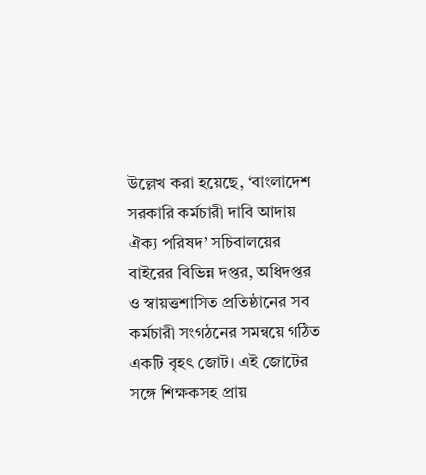উল্লেখ করা হয়েছে, ‘বাংলাদেশ সরকারি কর্মচারী দাবি আদায় ঐক্য পরিষদ’ সচিবালয়ের বাইরের বিভিন্ন দপ্তর, অধিদপ্তর ও স্বায়ত্তশাসিত প্রতিষ্ঠানের সব কর্মচারী সংগঠনের সমন্বয়ে গঠিত একটি বৃহৎ জোট। এই জোটের সঙ্গে শিক্ষকসহ প্রায়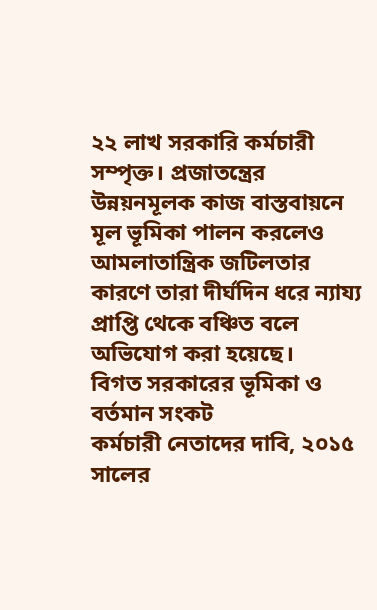২২ লাখ সরকারি কর্মচারী সম্পৃক্ত। প্রজাতন্ত্রের উন্নয়নমূলক কাজ বাস্তবায়নে মূল ভূমিকা পালন করলেও আমলাতান্ত্রিক জটিলতার কারণে তারা দীর্ঘদিন ধরে ন্যায্য প্রাপ্তি থেকে বঞ্চিত বলে অভিযোগ করা হয়েছে।
বিগত সরকারের ভূমিকা ও বর্তমান সংকট
কর্মচারী নেতাদের দাবি, ২০১৫ সালের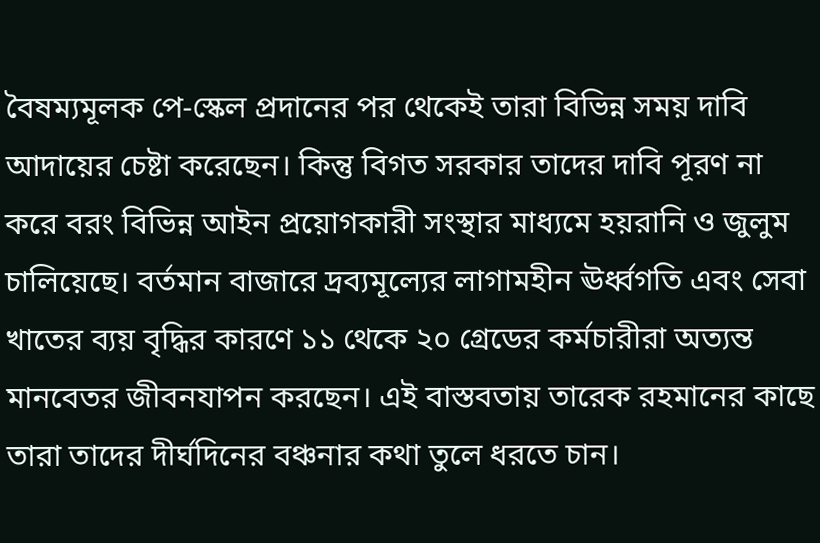বৈষম্যমূলক পে-স্কেল প্রদানের পর থেকেই তারা বিভিন্ন সময় দাবি আদায়ের চেষ্টা করেছেন। কিন্তু বিগত সরকার তাদের দাবি পূরণ না করে বরং বিভিন্ন আইন প্রয়োগকারী সংস্থার মাধ্যমে হয়রানি ও জুলুম চালিয়েছে। বর্তমান বাজারে দ্রব্যমূল্যের লাগামহীন ঊর্ধ্বগতি এবং সেবা খাতের ব্যয় বৃদ্ধির কারণে ১১ থেকে ২০ গ্রেডের কর্মচারীরা অত্যন্ত মানবেতর জীবনযাপন করছেন। এই বাস্তবতায় তারেক রহমানের কাছে তারা তাদের দীর্ঘদিনের বঞ্চনার কথা তুলে ধরতে চান।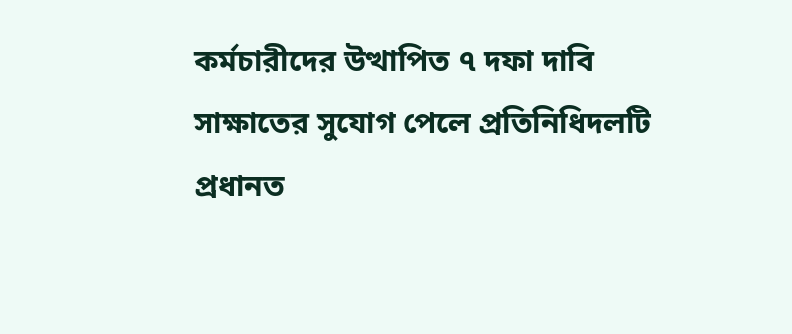কর্মচারীদের উত্থাপিত ৭ দফা দাবি
সাক্ষাতের সুযোগ পেলে প্রতিনিধিদলটি প্রধানত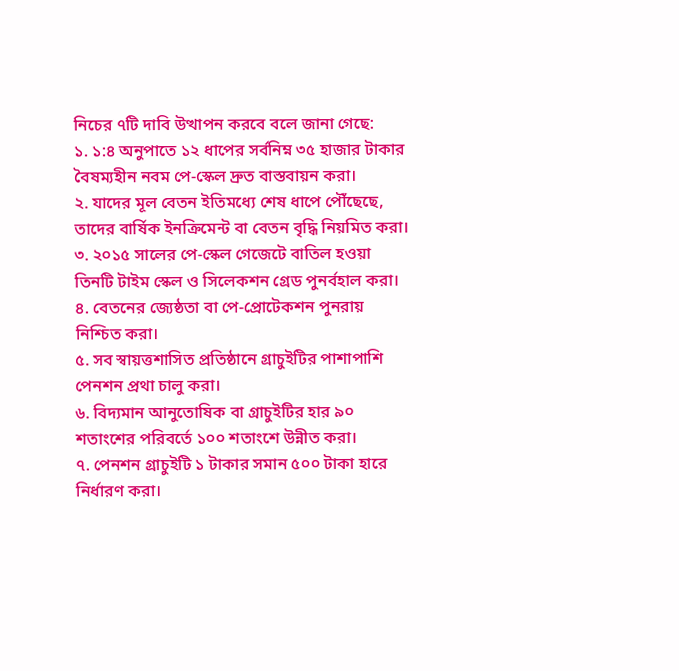নিচের ৭টি দাবি উত্থাপন করবে বলে জানা গেছে:
১. ১:৪ অনুপাতে ১২ ধাপের সর্বনিম্ন ৩৫ হাজার টাকার বৈষম্যহীন নবম পে-স্কেল দ্রুত বাস্তবায়ন করা।
২. যাদের মূল বেতন ইতিমধ্যে শেষ ধাপে পৌঁছেছে, তাদের বার্ষিক ইনক্রিমেন্ট বা বেতন বৃদ্ধি নিয়মিত করা।
৩. ২০১৫ সালের পে-স্কেল গেজেটে বাতিল হওয়া তিনটি টাইম স্কেল ও সিলেকশন গ্রেড পুনর্বহাল করা।
৪. বেতনের জ্যেষ্ঠতা বা পে-প্রোটেকশন পুনরায় নিশ্চিত করা।
৫. সব স্বায়ত্তশাসিত প্রতিষ্ঠানে গ্রাচুইটির পাশাপাশি পেনশন প্রথা চালু করা।
৬. বিদ্যমান আনুতোষিক বা গ্রাচুইটির হার ৯০ শতাংশের পরিবর্তে ১০০ শতাংশে উন্নীত করা।
৭. পেনশন গ্রাচুইটি ১ টাকার সমান ৫০০ টাকা হারে নির্ধারণ করা।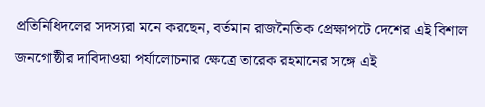প্রতিনিধিদলের সদস্যরা মনে করছেন, বর্তমান রাজনৈতিক প্রেক্ষাপটে দেশের এই বিশাল জনগোষ্ঠীর দাবিদাওয়া পর্যালোচনার ক্ষেত্রে তারেক রহমানের সঙ্গে এই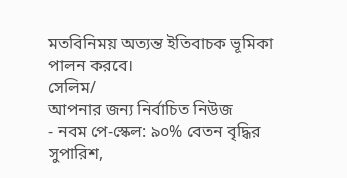মতবিনিময় অত্যন্ত ইতিবাচক ভূমিকা পালন করবে।
সেলিম/
আপনার জন্য নির্বাচিত নিউজ
- নবম পে-স্কেল: ৯০% বেতন বৃদ্ধির সুপারিশ,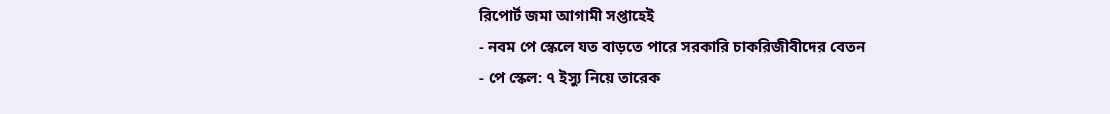রিপোর্ট জমা আগামী সপ্তাহেই
- নবম পে স্কেলে যত বাড়তে পারে সরকারি চাকরিজীবীদের বেতন
- পে স্কেল: ৭ ইস্যু নিয়ে তারেক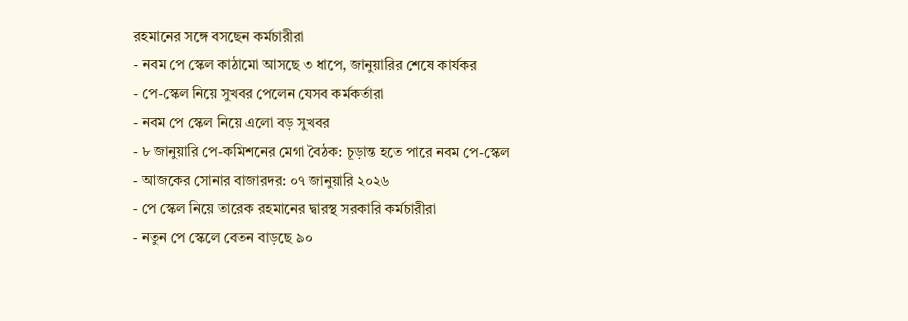রহমানের সঙ্গে বসছেন কর্মচারীরা
- নবম পে স্কেল কাঠামো আসছে ৩ ধাপে, জানুয়ারির শেষে কার্যকর
- পে-স্কেল নিয়ে সুখবর পেলেন যেসব কর্মকর্তারা
- নবম পে স্কেল নিয়ে এলো বড় সুখবর
- ৮ জানুয়ারি পে-কমিশনের মেগা বৈঠক: চূড়ান্ত হতে পারে নবম পে-স্কেল
- আজকের সোনার বাজারদর: ০৭ জানুয়ারি ২০২৬
- পে স্কেল নিয়ে তারেক রহমানের দ্বারস্থ সরকারি কর্মচারীরা
- নতুন পে স্কেলে বেতন বাড়ছে ৯০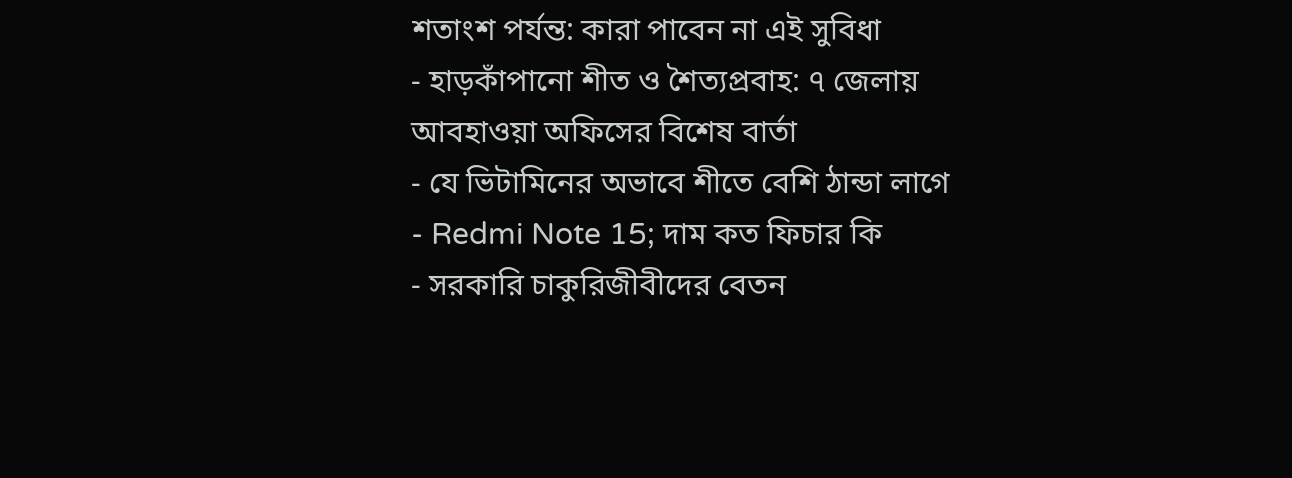শতাংশ পর্যন্ত: কারা পাবেন না এই সুবিধা
- হাড়কাঁপানো শীত ও শৈত্যপ্রবাহ: ৭ জেলায় আবহাওয়া অফিসের বিশেষ বার্তা
- যে ভিটামিনের অভাবে শীতে বেশি ঠান্ডা লাগে
- Redmi Note 15; দাম কত ফিচার কি
- সরকারি চাকুরিজীবীদের বেতন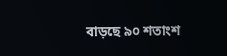বাড়ছে ৯০ শতাংশ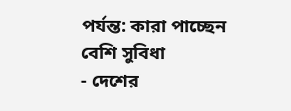পর্যন্ত: কারা পাচ্ছেন বেশি সুবিধা
- দেশের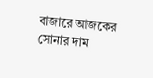বাজারে আজকের সোনার দাম